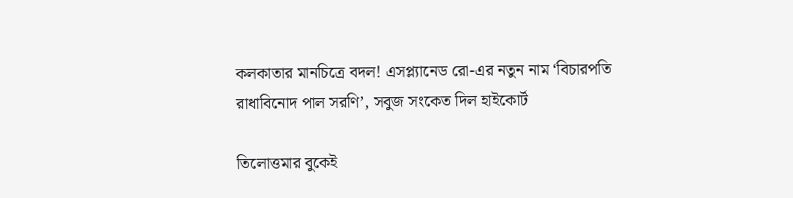কলকাতার মানচিত্রে বদল! এসপ্ল্যানেড রো-এর নতুন নাম ‘বিচারপতি রাধাবিনোদ পাল সরণি’, সবুজ সংকেত দিল হাইকোর্ট

তিলোত্তমার বুকেই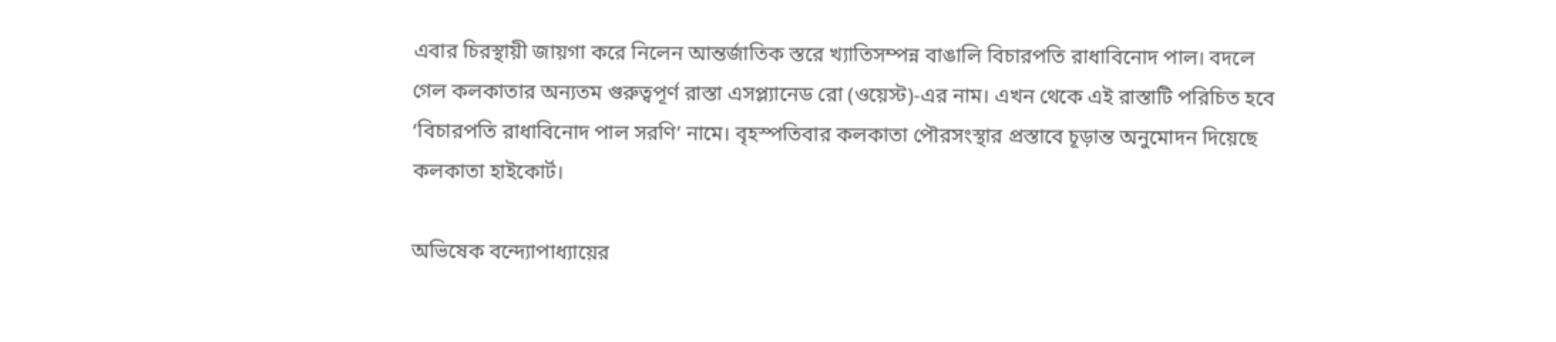এবার চিরস্থায়ী জায়গা করে নিলেন আন্তর্জাতিক স্তরে খ্যাতিসম্পন্ন বাঙালি বিচারপতি রাধাবিনোদ পাল। বদলে গেল কলকাতার অন্যতম গুরুত্বপূর্ণ রাস্তা এসপ্ল্যানেড রো (ওয়েস্ট)-এর নাম। এখন থেকে এই রাস্তাটি পরিচিত হবে ‘বিচারপতি রাধাবিনোদ পাল সরণি’ নামে। বৃহস্পতিবার কলকাতা পৌরসংস্থার প্রস্তাবে চূড়ান্ত অনুমোদন দিয়েছে কলকাতা হাইকোর্ট।

অভিষেক বন্দ্যোপাধ্যায়ের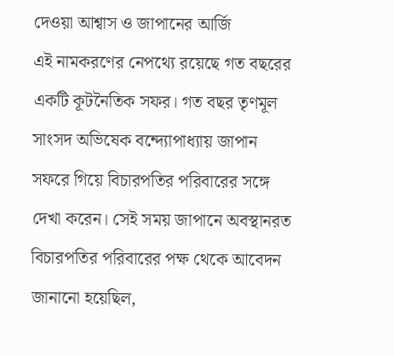দেওয়া আশ্বাস ও জাপানের আর্জি
এই নামকরণের নেপথ্যে রয়েছে গত বছরের একটি কূটনৈতিক সফর। গত বছর তৃণমূল সাংসদ অভিষেক বন্দ্যোপাধ্যায় জাপান সফরে গিয়ে বিচারপতির পরিবারের সঙ্গে দেখা করেন। সেই সময় জাপানে অবস্থানরত বিচারপতির পরিবারের পক্ষ থেকে আবেদন জানানো হয়েছিল,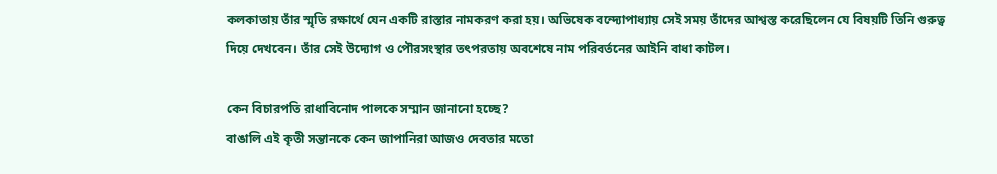কলকাতায় তাঁর স্মৃতি রক্ষার্থে যেন একটি রাস্তার নামকরণ করা হয়। অভিষেক বন্দ্যোপাধ্যায় সেই সময় তাঁদের আশ্বস্ত করেছিলেন যে বিষয়টি তিনি গুরুত্ব দিয়ে দেখবেন। তাঁর সেই উদ্যোগ ও পৌরসংস্থার তৎপরতায় অবশেষে নাম পরিবর্তনের আইনি বাধা কাটল।

কেন বিচারপতি রাধাবিনোদ পালকে সম্মান জানানো হচ্ছে?
বাঙালি এই কৃতী সন্তানকে কেন জাপানিরা আজও দেবতার মতো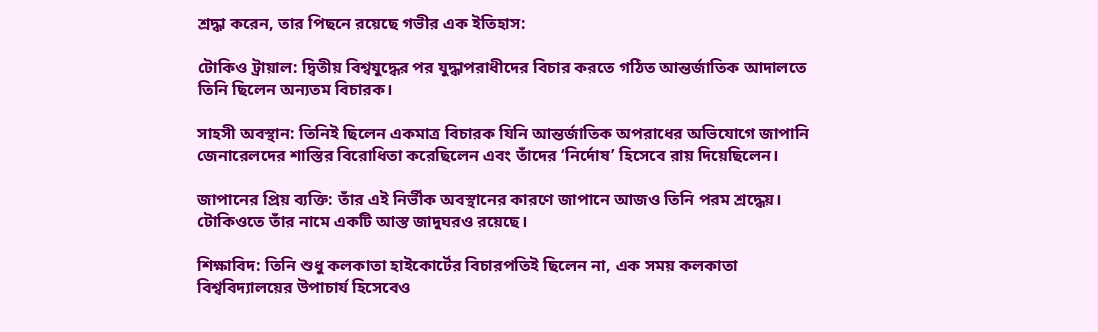শ্রদ্ধা করেন, তার পিছনে রয়েছে গভীর এক ইতিহাস:

টোকিও ট্রায়াল: দ্বিতীয় বিশ্বযুদ্ধের পর যুদ্ধাপরাধীদের বিচার করতে গঠিত আন্তর্জাতিক আদালতে তিনি ছিলেন অন্যতম বিচারক।

সাহসী অবস্থান: তিনিই ছিলেন একমাত্র বিচারক যিনি আন্তর্জাতিক অপরাধের অভিযোগে জাপানি জেনারেলদের শাস্তির বিরোধিতা করেছিলেন এবং তাঁদের ‘নির্দোষ’ হিসেবে রায় দিয়েছিলেন।

জাপানের প্রিয় ব্যক্তি: তাঁর এই নির্ভীক অবস্থানের কারণে জাপানে আজও তিনি পরম শ্রদ্ধেয়। টোকিওতে তাঁর নামে একটি আস্ত জাদুঘরও রয়েছে।

শিক্ষাবিদ: তিনি শুধু কলকাতা হাইকোর্টের বিচারপতিই ছিলেন না, এক সময় কলকাতা বিশ্ববিদ্যালয়ের উপাচার্য হিসেবেও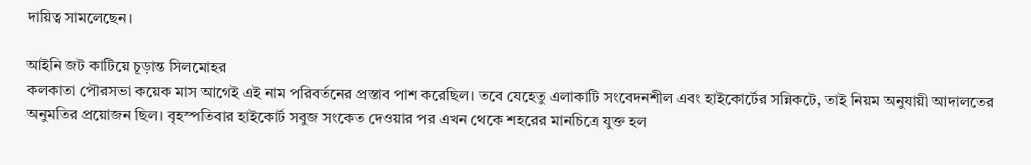দায়িত্ব সামলেছেন।

আইনি জট কাটিয়ে চূড়ান্ত সিলমোহর
কলকাতা পৌরসভা কয়েক মাস আগেই এই নাম পরিবর্তনের প্রস্তাব পাশ করেছিল। তবে যেহেতু এলাকাটি সংবেদনশীল এবং হাইকোর্টের সন্নিকটে, তাই নিয়ম অনুযায়ী আদালতের অনুমতির প্রয়োজন ছিল। বৃহস্পতিবার হাইকোর্ট সবুজ সংকেত দেওয়ার পর এখন থেকে শহরের মানচিত্রে যুক্ত হল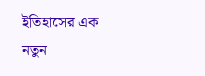ইতিহাসের এক নতুন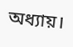অধ্যায়।